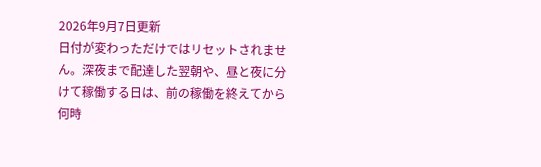2026年9月7日更新
日付が変わっただけではリセットされません。深夜まで配達した翌朝や、昼と夜に分けて稼働する日は、前の稼働を終えてから何時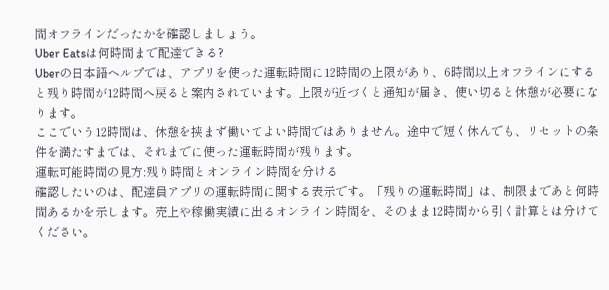間オフラインだったかを確認しましょう。
Uber Eatsは何時間まで配達できる?
Uberの日本語ヘルプでは、アプリを使った運転時間に12時間の上限があり、6時間以上オフラインにすると残り時間が12時間へ戻ると案内されています。上限が近づくと通知が届き、使い切ると休憩が必要になります。
ここでいう12時間は、休憩を挟まず働いてよい時間ではありません。途中で短く休んでも、リセットの条件を満たすまでは、それまでに使った運転時間が残ります。
運転可能時間の見方:残り時間とオンライン時間を分ける
確認したいのは、配達員アプリの運転時間に関する表示です。「残りの運転時間」は、制限まであと何時間あるかを示します。売上や稼働実績に出るオンライン時間を、そのまま12時間から引く計算とは分けてください。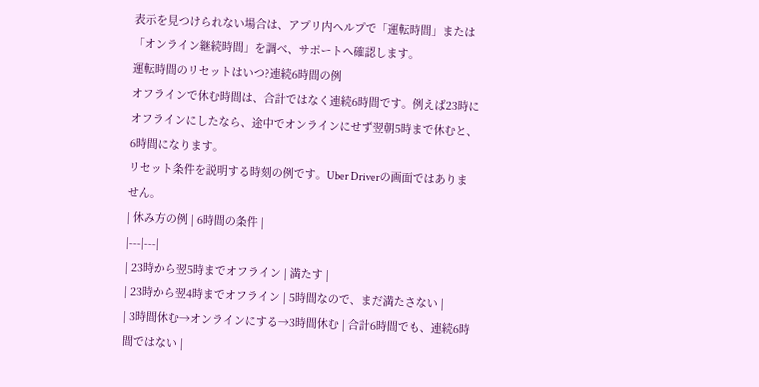表示を見つけられない場合は、アプリ内ヘルプで「運転時間」または「オンライン継続時間」を調べ、サポートへ確認します。
運転時間のリセットはいつ?連続6時間の例
オフラインで休む時間は、合計ではなく連続6時間です。例えば23時にオフラインにしたなら、途中でオンラインにせず翌朝5時まで休むと、6時間になります。
リセット条件を説明する時刻の例です。Uber Driverの画面ではありません。
| 休み方の例 | 6時間の条件 |
|---|---|
| 23時から翌5時までオフライン | 満たす |
| 23時から翌4時までオフライン | 5時間なので、まだ満たさない |
| 3時間休む→オンラインにする→3時間休む | 合計6時間でも、連続6時間ではない |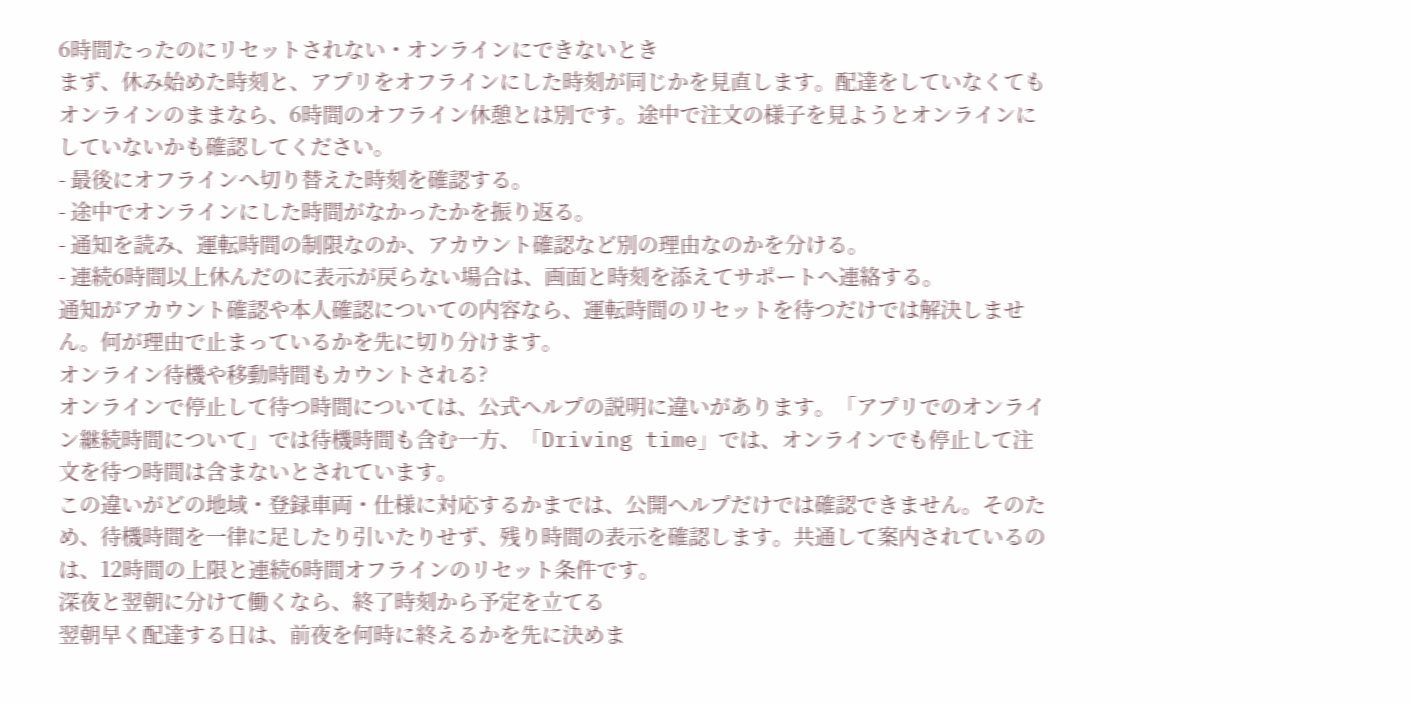6時間たったのにリセットされない・オンラインにできないとき
まず、休み始めた時刻と、アプリをオフラインにした時刻が同じかを見直します。配達をしていなくてもオンラインのままなら、6時間のオフライン休憩とは別です。途中で注文の様子を見ようとオンラインにしていないかも確認してください。
- 最後にオフラインへ切り替えた時刻を確認する。
- 途中でオンラインにした時間がなかったかを振り返る。
- 通知を読み、運転時間の制限なのか、アカウント確認など別の理由なのかを分ける。
- 連続6時間以上休んだのに表示が戻らない場合は、画面と時刻を添えてサポートへ連絡する。
通知がアカウント確認や本人確認についての内容なら、運転時間のリセットを待つだけでは解決しません。何が理由で止まっているかを先に切り分けます。
オンライン待機や移動時間もカウントされる?
オンラインで停止して待つ時間については、公式ヘルプの説明に違いがあります。「アプリでのオンライン継続時間について」では待機時間も含む一方、「Driving time」では、オンラインでも停止して注文を待つ時間は含まないとされています。
この違いがどの地域・登録車両・仕様に対応するかまでは、公開ヘルプだけでは確認できません。そのため、待機時間を一律に足したり引いたりせず、残り時間の表示を確認します。共通して案内されているのは、12時間の上限と連続6時間オフラインのリセット条件です。
深夜と翌朝に分けて働くなら、終了時刻から予定を立てる
翌朝早く配達する日は、前夜を何時に終えるかを先に決めま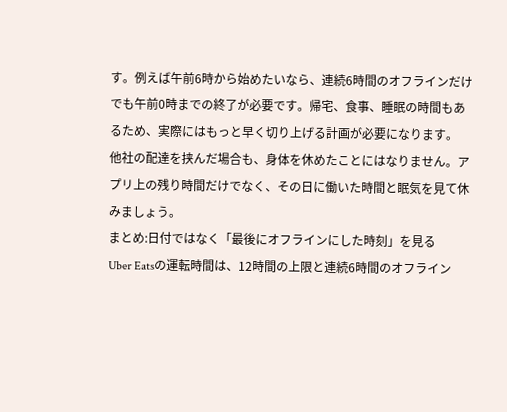す。例えば午前6時から始めたいなら、連続6時間のオフラインだけでも午前0時までの終了が必要です。帰宅、食事、睡眠の時間もあるため、実際にはもっと早く切り上げる計画が必要になります。
他社の配達を挟んだ場合も、身体を休めたことにはなりません。アプリ上の残り時間だけでなく、その日に働いた時間と眠気を見て休みましょう。
まとめ:日付ではなく「最後にオフラインにした時刻」を見る
Uber Eatsの運転時間は、12時間の上限と連続6時間のオフライン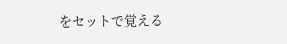をセットで覚える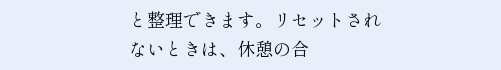と整理できます。リセットされないときは、休憩の合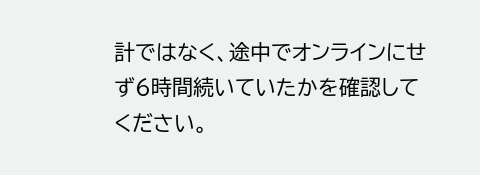計ではなく、途中でオンラインにせず6時間続いていたかを確認してください。